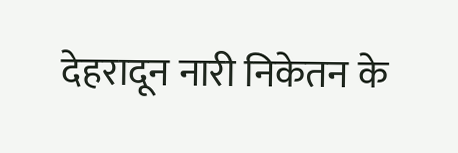देहरादून नारी निकेतन के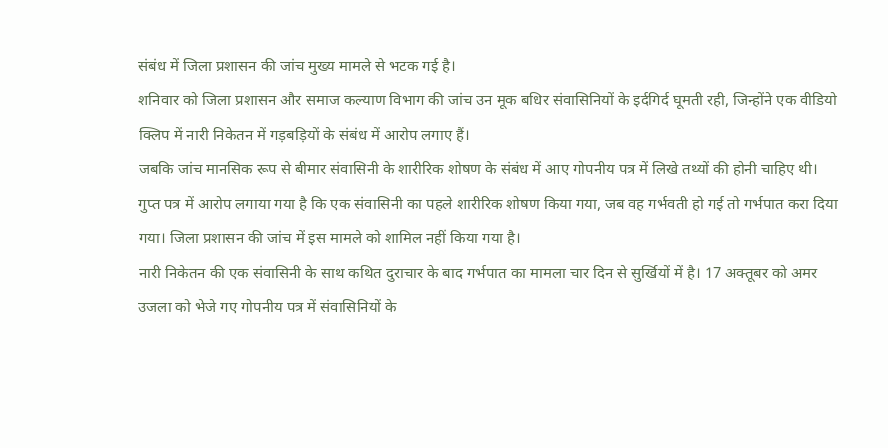संबंध में जिला प्रशासन की जांच मुख्य मामले से भटक गई है।
शनिवार को जिला प्रशासन और समाज कल्याण विभाग की जांच उन मूक बधिर संवासिनियों के इर्दगिर्द घूमती रही, जिन्होंने एक वीडियो क्लिप में नारी निकेतन में गड़बड़ियों के संबंध में आरोप लगाए हैं।
जबकि जांच मानसिक रूप से बीमार संवासिनी के शारीरिक शोषण के संबंध में आए गोपनीय पत्र में लिखे तथ्यों की होनी चाहिए थी। गुप्त पत्र में आरोप लगाया गया है कि एक संवासिनी का पहले शारीरिक शोषण किया गया, जब वह गर्भवती हो गई तो गर्भपात करा दिया गया। जिला प्रशासन की जांच में इस मामले को शामिल नहीं किया गया है।
नारी निकेतन की एक संवासिनी के साथ कथित दुराचार के बाद गर्भपात का मामला चार दिन से सुर्खियों में है। 17 अक्तूबर को अमर उजला को भेजे गए गोपनीय पत्र में संवासिनियों के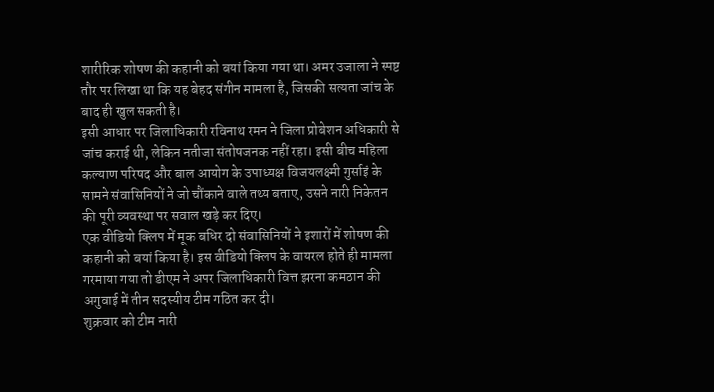शारीरिक शोषण की कहानी को बयां किया गया था। अमर उजाला ने स्पष्ट तौर पर लिखा था कि यह बेहद संगीन मामला है, जिसकी सत्यता जांच के बाद ही खुल सकती है।
इसी आधार पर जिलाधिकारी रविनाथ रमन ने जिला प्रोबेशन अधिकारी से जांच कराई थी, लेकिन नतीजा संतोषजनक नहीं रहा। इसी बीच महिला कल्याण परिषद और बाल आयोग के उपाध्यक्ष विजयलक्ष्मी गुर्साइं के सामने संवासिनियों ने जो चौंकाने वाले तथ्य बताए, उसने नारी निकेतन की पूरी व्यवस्था पर सवाल खड़े कर दिए।
एक वीडियो क्लिप में मूक बधिर दो संवासिनियों ने इशारों में शोषण की कहानी को बयां किया है। इस वीडियो क्लिप के वायरल होते ही मामला गरमाया गया तो डीएम ने अपर जिलाधिकारी वित्त झरना कमठान की अगुवाई में तीन सदस्यीय टीम गठित कर दी।
शुक्रवार को टीम नारी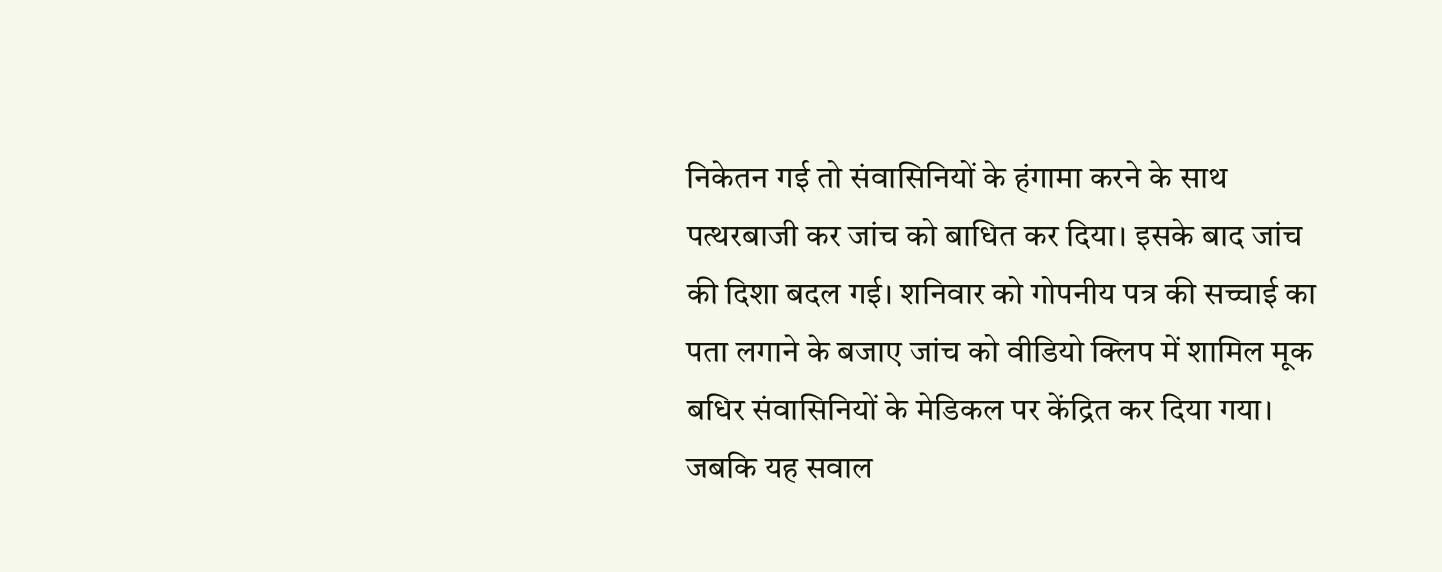निकेतन गई तो संवासिनियों के हंगामा करने के साथ पत्थरबाजी कर जांच को बाधित कर दिया। इसके बाद जांच की दिशा बदल गई। शनिवार को गोपनीय पत्र की सच्चाई का पता लगाने के बजाए जांच को वीडियो क्लिप में शामिल मूक बधिर संवासिनियों के मेडिकल पर केंद्रित कर दिया गया।
जबकि यह सवाल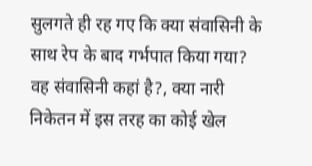सुलगते ही रह गए कि क्या संवासिनी के साथ रेप के बाद गर्भपात किया गया? वह संवासिनी कहां है?, क्या नारी निकेतन में इस तरह का कोई खेल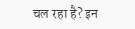चल रहा है? इन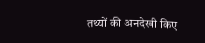तथ्यों की अनदेखी किए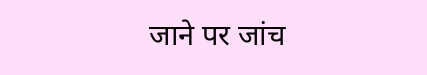जाने पर जांच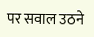पर सवाल उठने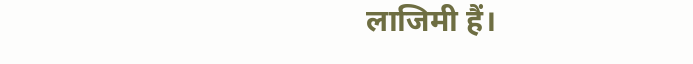लाजिमी हैं।